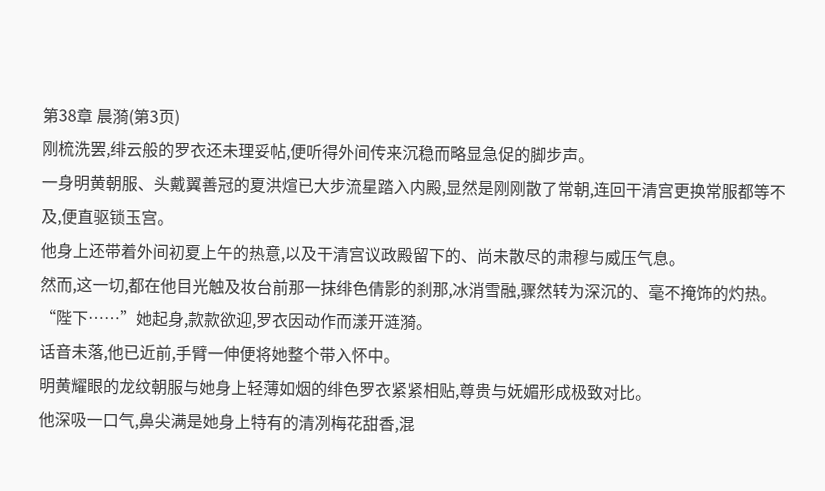第38章 晨漪(第3页)
刚梳洗罢,绯云般的罗衣还未理妥帖,便听得外间传来沉稳而略显急促的脚步声。
一身明黄朝服、头戴翼善冠的夏洪煊已大步流星踏入内殿,显然是刚刚散了常朝,连回干清宫更换常服都等不及,便直驱锁玉宫。
他身上还带着外间初夏上午的热意,以及干清宫议政殿留下的、尚未散尽的肃穆与威压气息。
然而,这一切,都在他目光触及妆台前那一抹绯色倩影的刹那,冰消雪融,骤然转为深沉的、毫不掩饰的灼热。
“陛下……”她起身,款款欲迎,罗衣因动作而漾开涟漪。
话音未落,他已近前,手臂一伸便将她整个带入怀中。
明黄耀眼的龙纹朝服与她身上轻薄如烟的绯色罗衣紧紧相贴,尊贵与妩媚形成极致对比。
他深吸一口气,鼻尖满是她身上特有的清冽梅花甜香,混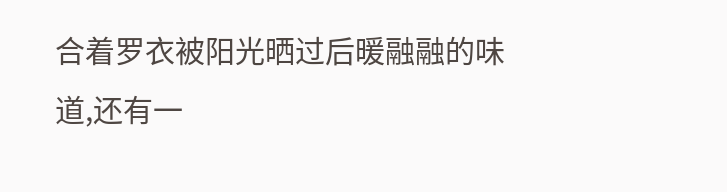合着罗衣被阳光晒过后暖融融的味道,还有一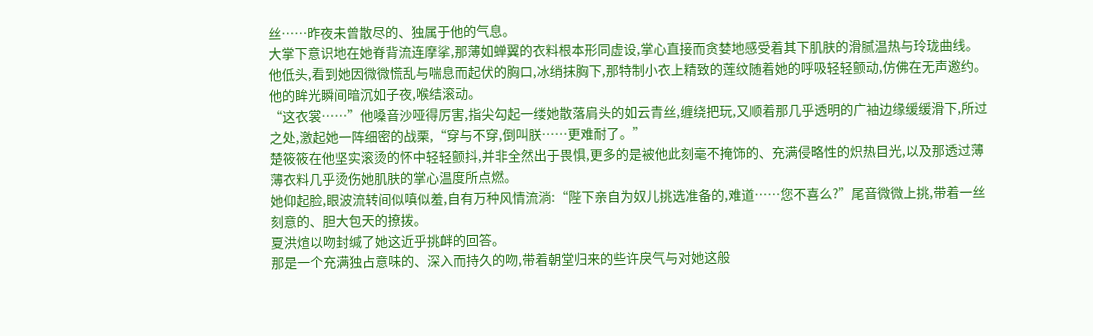丝……昨夜未曾散尽的、独属于他的气息。
大掌下意识地在她脊背流连摩挲,那薄如蝉翼的衣料根本形同虚设,掌心直接而贪婪地感受着其下肌肤的滑腻温热与玲珑曲线。
他低头,看到她因微微慌乱与喘息而起伏的胸口,冰绡抹胸下,那特制小衣上精致的莲纹随着她的呼吸轻轻颤动,仿佛在无声邀约。
他的眸光瞬间暗沉如子夜,喉结滚动。
“这衣裳……”他嗓音沙哑得厉害,指尖勾起一缕她散落肩头的如云青丝,缠绕把玩,又顺着那几乎透明的广袖边缘缓缓滑下,所过之处,激起她一阵细密的战栗,“穿与不穿,倒叫朕……更难耐了。”
楚筱筱在他坚实滚烫的怀中轻轻颤抖,并非全然出于畏惧,更多的是被他此刻毫不掩饰的、充满侵略性的炽热目光,以及那透过薄薄衣料几乎烫伤她肌肤的掌心温度所点燃。
她仰起脸,眼波流转间似嗔似羞,自有万种风情流淌:“陛下亲自为奴儿挑选准备的,难道……您不喜么?”尾音微微上挑,带着一丝刻意的、胆大包天的撩拨。
夏洪煊以吻封缄了她这近乎挑衅的回答。
那是一个充满独占意味的、深入而持久的吻,带着朝堂归来的些许戾气与对她这般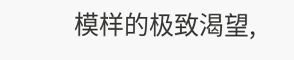模样的极致渴望,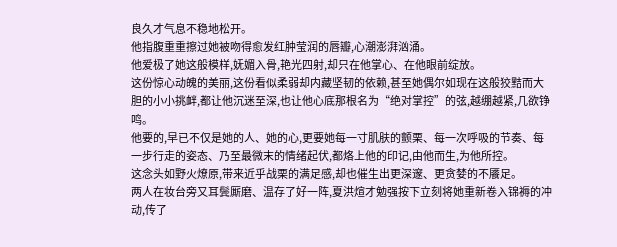良久才气息不稳地松开。
他指腹重重擦过她被吻得愈发红肿莹润的唇瓣,心潮澎湃汹涌。
他爱极了她这般模样,妩媚入骨,艳光四射,却只在他掌心、在他眼前绽放。
这份惊心动魄的美丽,这份看似柔弱却内藏坚韧的依赖,甚至她偶尔如现在这般狡黠而大胆的小小挑衅,都让他沉迷至深,也让他心底那根名为“绝对掌控”的弦,越绷越紧,几欲铮鸣。
他要的,早已不仅是她的人、她的心,更要她每一寸肌肤的颤栗、每一次呼吸的节奏、每一步行走的姿态、乃至最微末的情绪起伏,都烙上他的印记,由他而生,为他所控。
这念头如野火燎原,带来近乎战栗的满足感,却也催生出更深邃、更贪婪的不餍足。
两人在妆台旁又耳鬓厮磨、温存了好一阵,夏洪煊才勉强按下立刻将她重新卷入锦褥的冲动,传了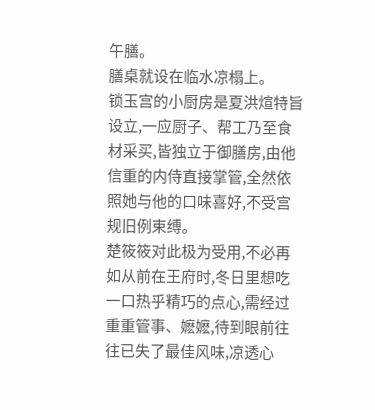午膳。
膳桌就设在临水凉榻上。
锁玉宫的小厨房是夏洪煊特旨设立,一应厨子、帮工乃至食材采买,皆独立于御膳房,由他信重的内侍直接掌管,全然依照她与他的口味喜好,不受宫规旧例束缚。
楚筱筱对此极为受用,不必再如从前在王府时,冬日里想吃一口热乎精巧的点心,需经过重重管事、嬷嬷,待到眼前往往已失了最佳风味,凉透心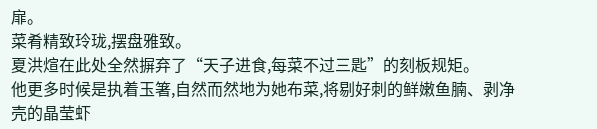扉。
菜肴精致玲珑,摆盘雅致。
夏洪煊在此处全然摒弃了“天子进食,每菜不过三匙”的刻板规矩。
他更多时候是执着玉箸,自然而然地为她布菜,将剔好刺的鲜嫩鱼腩、剥净壳的晶莹虾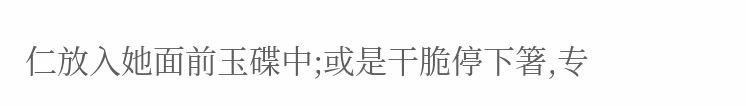仁放入她面前玉碟中;或是干脆停下箸,专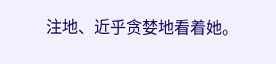注地、近乎贪婪地看着她。